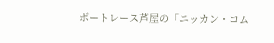ボートレース芦屋の「ニッカン・コム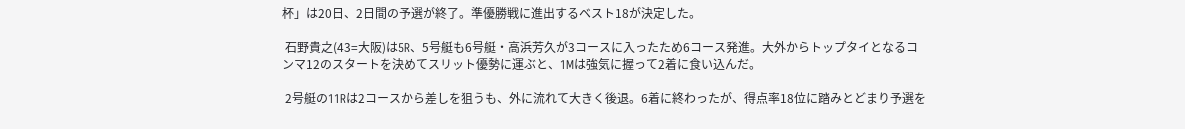杯」は20日、2日間の予選が終了。準優勝戦に進出するベスト18が決定した。

 石野貴之(43=大阪)は5R、5号艇も6号艇・高浜芳久が3コースに入ったため6コース発進。大外からトップタイとなるコンマ12のスタートを決めてスリット優勢に運ぶと、1Mは強気に握って2着に食い込んだ。

 2号艇の11Rは2コースから差しを狙うも、外に流れて大きく後退。6着に終わったが、得点率18位に踏みとどまり予選を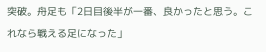突破。舟足も「2日目後半が一番、良かったと思う。これなら戦える足になった」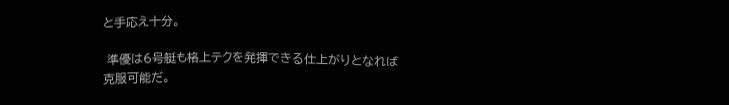と手応え十分。

 準優は6号艇も格上テクを発揮できる仕上がりとなれば克服可能だ。